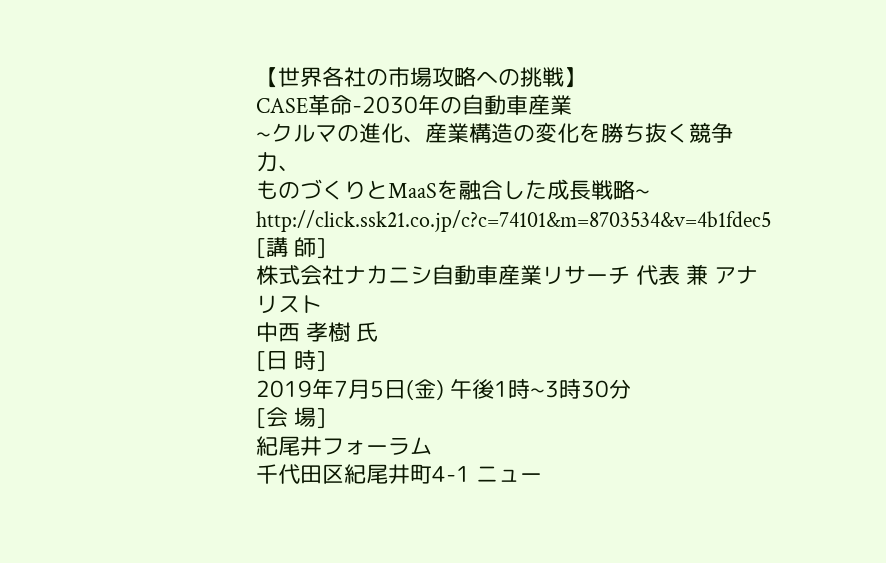【世界各社の市場攻略への挑戦】
CASE革命-2030年の自動車産業
~クルマの進化、産業構造の変化を勝ち抜く競争力、
ものづくりとMaaSを融合した成長戦略~
http://click.ssk21.co.jp/c?c=74101&m=8703534&v=4b1fdec5
[講 師]
株式会社ナカニシ自動車産業リサーチ 代表 兼 アナリスト
中西 孝樹 氏
[日 時]
2019年7月5日(金) 午後1時~3時30分
[会 場]
紀尾井フォーラム
千代田区紀尾井町4-1 ニュー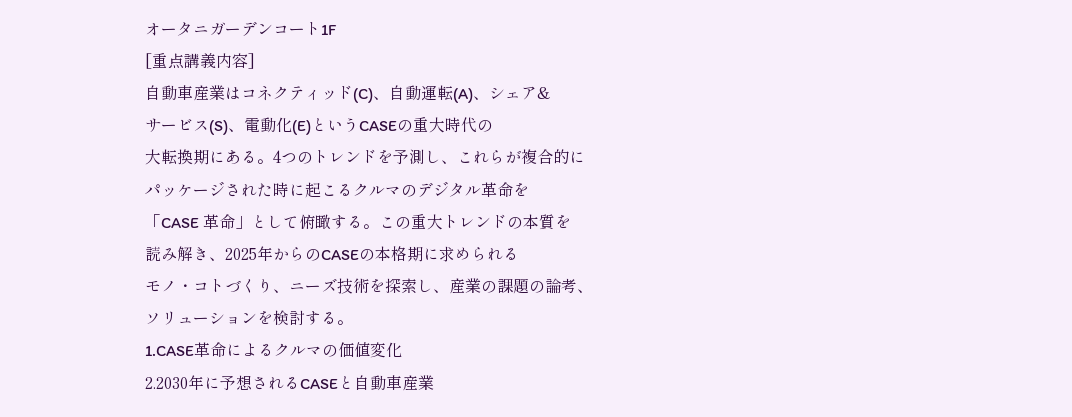オータニガーデンコート1F
[重点講義内容]
自動車産業はコネクティッド(C)、自動運転(A)、シェア&
サービス(S)、電動化(E)というCASEの重大時代の
大転換期にある。4つのトレンドを予測し、これらが複合的に
パッケージされた時に起こるクルマのデジタル革命を
「CASE 革命」として俯瞰する。この重大トレンドの本質を
読み解き、2025年からのCASEの本格期に求められる
モノ・コトづくり、ニーズ技術を探索し、産業の課題の論考、
ソリューションを検討する。
1.CASE革命によるクルマの価値変化
2.2030年に予想されるCASEと自動車産業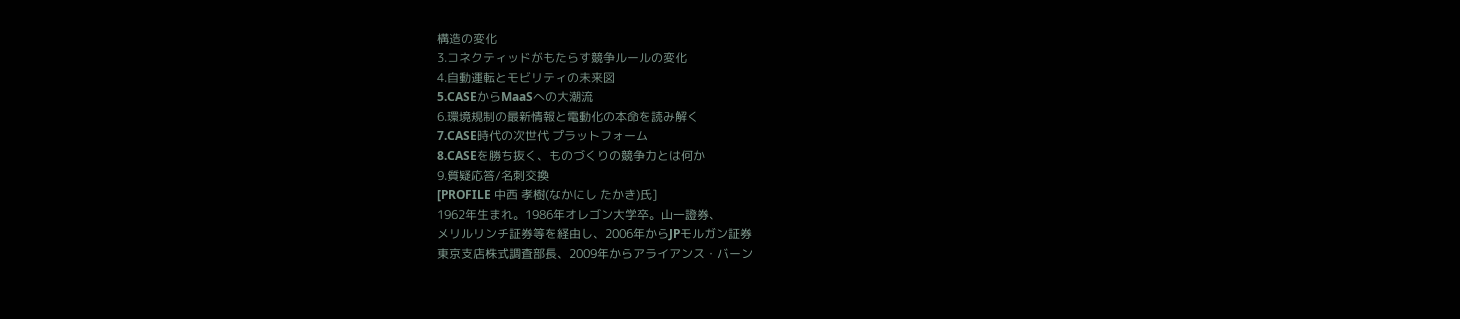構造の変化
3.コネクティッドがもたらす競争ルールの変化
4.自動運転とモビリティの未来図
5.CASEからMaaSへの大潮流
6.環境規制の最新情報と電動化の本命を読み解く
7.CASE時代の次世代 プラットフォーム
8.CASEを勝ち抜く、ものづくりの競争力とは何か
9.質疑応答/名刺交換
[PROFILE 中西 孝樹(なかにし たかき)氏]
1962年生まれ。1986年オレゴン大学卒。山一證券、
メリルリンチ証券等を経由し、2006年からJPモルガン証券
東京支店株式調査部長、2009年からアライアンス・バーン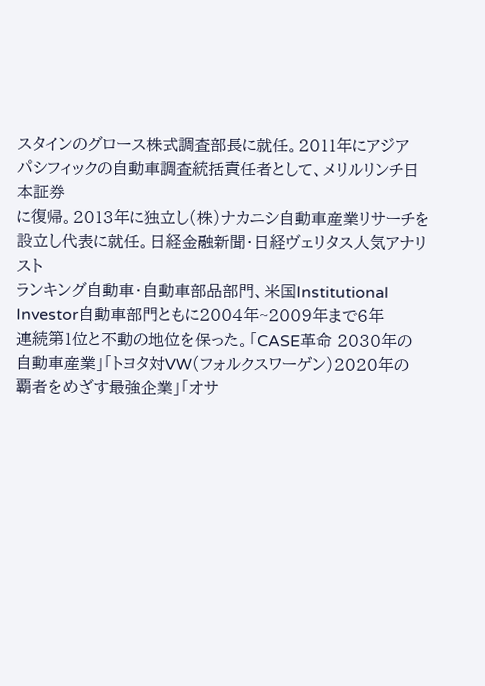スタインのグロース株式調査部長に就任。2011年にアジア
パシフィックの自動車調査統括責任者として、メリルリンチ日本証券
に復帰。2013年に独立し(株)ナカニシ自動車産業リサーチを
設立し代表に就任。日経金融新聞・日経ヴェリタス人気アナリスト
ランキング自動車・自動車部品部門、米国Institutional
Investor自動車部門ともに2004年~2009年まで6年
連続第1位と不動の地位を保った。「CASE革命 2030年の
自動車産業」「トヨタ対VW(フォルクスワーゲン)2020年の
覇者をめざす最強企業」「オサ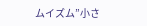ムイズム”小さ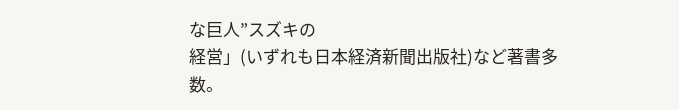な巨人”スズキの
経営」(いずれも日本経済新聞出版社)など著書多数。